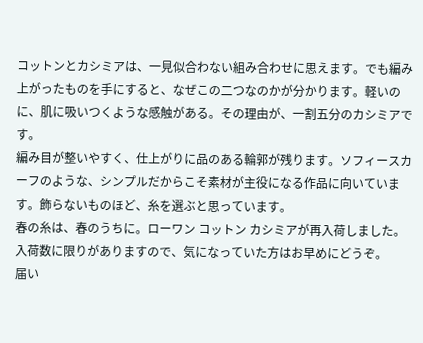コットンとカシミアは、一見似合わない組み合わせに思えます。でも編み上がったものを手にすると、なぜこの二つなのかが分かります。軽いのに、肌に吸いつくような感触がある。その理由が、一割五分のカシミアです。
編み目が整いやすく、仕上がりに品のある輪郭が残ります。ソフィースカーフのような、シンプルだからこそ素材が主役になる作品に向いています。飾らないものほど、糸を選ぶと思っています。
春の糸は、春のうちに。ローワン コットン カシミアが再入荷しました。入荷数に限りがありますので、気になっていた方はお早めにどうぞ。
届い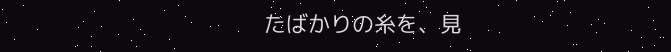たばかりの糸を、見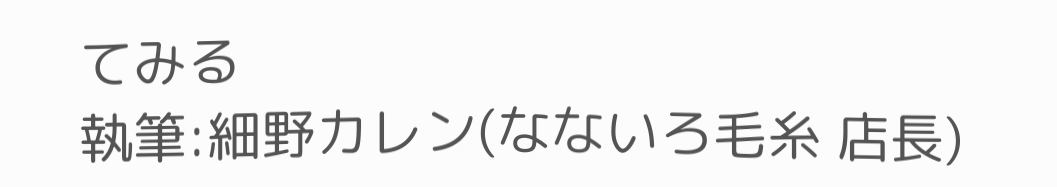てみる
執筆:細野カレン(なないろ毛糸 店長)